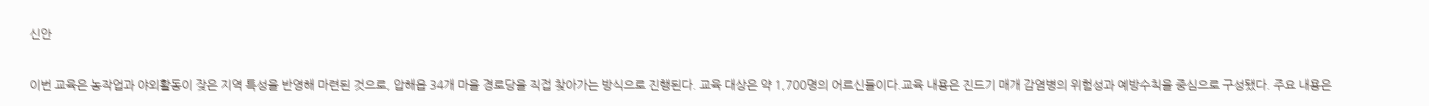신안

이번 교육은 농작업과 야외활동이 잦은 지역 특성을 반영해 마련된 것으로, 압해읍 34개 마을 경로당을 직접 찾아가는 방식으로 진행된다. 교육 대상은 약 1,700명의 어르신들이다.교육 내용은 진드기 매개 감염병의 위험성과 예방수칙을 중심으로 구성됐다. 주요 내용은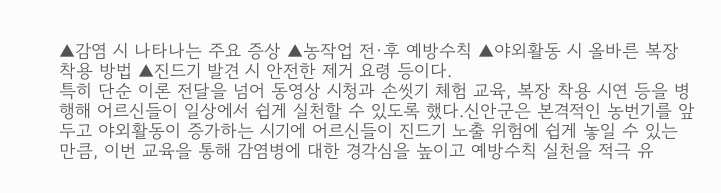▲감염 시 나타나는 주요 증상 ▲농작업 전·후 예방수칙 ▲야외활동 시 올바른 복장 착용 방법 ▲진드기 발견 시 안전한 제거 요령 등이다.
특히 단순 이론 전달을 넘어 동영상 시청과 손씻기 체험 교육, 복장 착용 시연 등을 병행해 어르신들이 일상에서 쉽게 실천할 수 있도록 했다.신안군은 본격적인 농번기를 앞두고 야외활동이 증가하는 시기에 어르신들이 진드기 노출 위험에 쉽게 놓일 수 있는 만큼, 이번 교육을 통해 감염병에 대한 경각심을 높이고 예방수칙 실천을 적극 유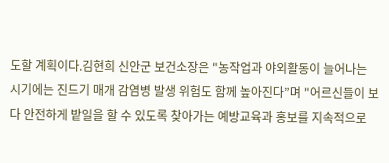도할 계획이다.김현희 신안군 보건소장은 "농작업과 야외활동이 늘어나는 시기에는 진드기 매개 감염병 발생 위험도 함께 높아진다”며 "어르신들이 보다 안전하게 밭일을 할 수 있도록 찾아가는 예방교육과 홍보를 지속적으로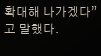확대해 나가겠다”고 말했다.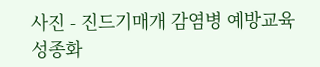사진 - 진드기매개 감염병 예방교육
성종화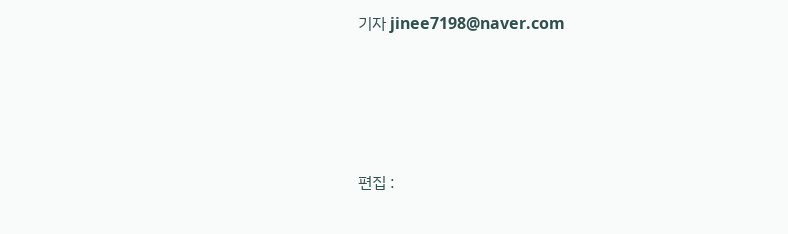기자 jinee7198@naver.com






편집 :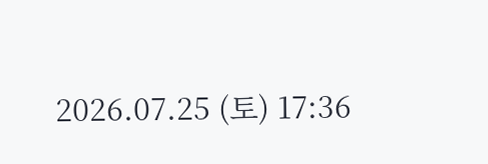2026.07.25 (토) 17:36